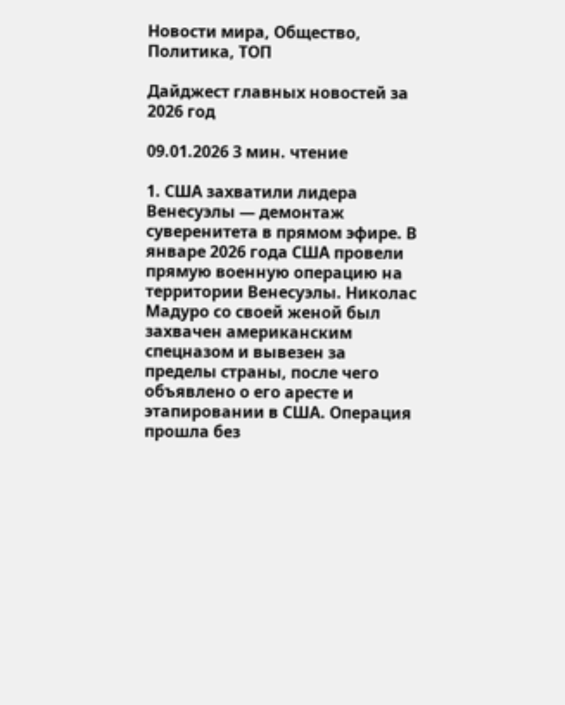Новости мира, Общество, Политика, ТОП

Дайджест главных новостей за 2026 год

09.01.2026 3 мин. чтение

1. США захватили лидера Венесуэлы — демонтаж суверенитета в прямом эфире. В январе 2026 года США провели прямую военную операцию на территории Венесуэлы. Николас Мадуро со своей женой был захвачен американским спецназом и вывезен за пределы страны, после чего объявлено о его аресте и этапировании в США. Операция прошла без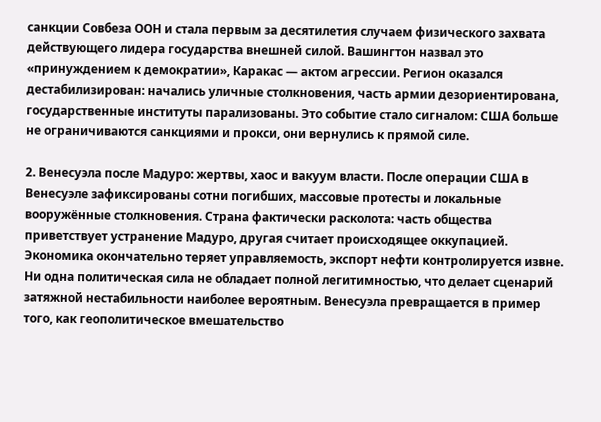санкции Совбеза ООН и стала первым за десятилетия случаем физического захвата действующего лидера государства внешней силой. Вашингтон назвал это «принуждением к демократии», Каракас — актом агрессии. Регион оказался дестабилизирован: начались уличные столкновения, часть армии дезориентирована, государственные институты парализованы. Это событие стало сигналом: США больше не ограничиваются санкциями и прокси, они вернулись к прямой силе.

2. Венесуэла после Мадуро: жертвы, хаос и вакуум власти. После операции США в Венесуэле зафиксированы сотни погибших, массовые протесты и локальные вооружённые столкновения. Страна фактически расколота: часть общества приветствует устранение Мадуро, другая считает происходящее оккупацией. Экономика окончательно теряет управляемость, экспорт нефти контролируется извне. Ни одна политическая сила не обладает полной легитимностью, что делает сценарий затяжной нестабильности наиболее вероятным. Венесуэла превращается в пример того, как геополитическое вмешательство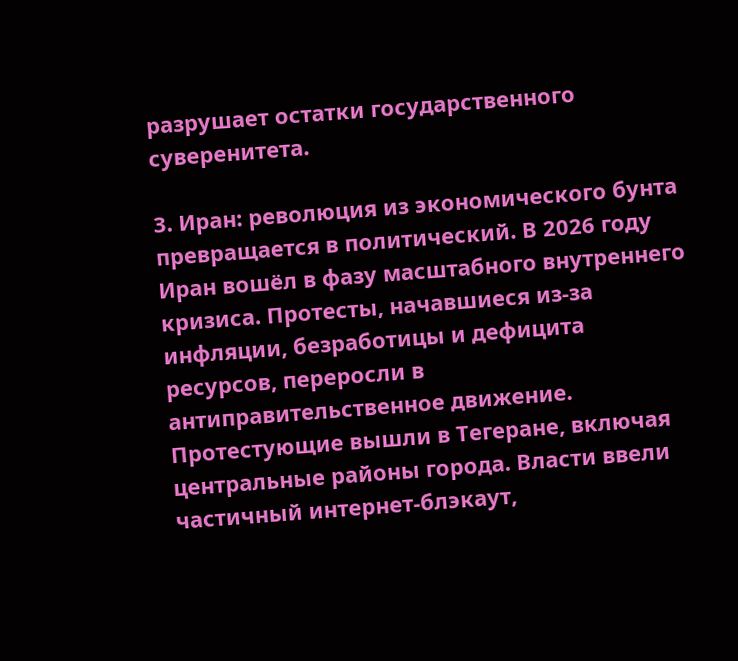разрушает остатки государственного суверенитета.

3. Иран: революция из экономического бунта превращается в политический. В 2026 году Иран вошёл в фазу масштабного внутреннего кризиса. Протесты, начавшиеся из‑за инфляции, безработицы и дефицита ресурсов, переросли в антиправительственное движение. Протестующие вышли в Тегеране, включая центральные районы города. Власти ввели частичный интернет‑блэкаут,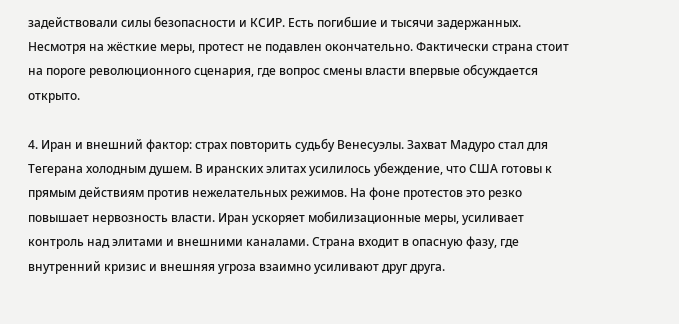задействовали силы безопасности и КСИР. Есть погибшие и тысячи задержанных. Несмотря на жёсткие меры, протест не подавлен окончательно. Фактически страна стоит на пороге революционного сценария, где вопрос смены власти впервые обсуждается открыто.

4. Иран и внешний фактор: страх повторить судьбу Венесуэлы. Захват Мадуро стал для Тегерана холодным душем. В иранских элитах усилилось убеждение, что США готовы к прямым действиям против нежелательных режимов. На фоне протестов это резко повышает нервозность власти. Иран ускоряет мобилизационные меры, усиливает контроль над элитами и внешними каналами. Страна входит в опасную фазу, где внутренний кризис и внешняя угроза взаимно усиливают друг друга.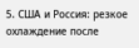5. США и Россия: резкое охлаждение после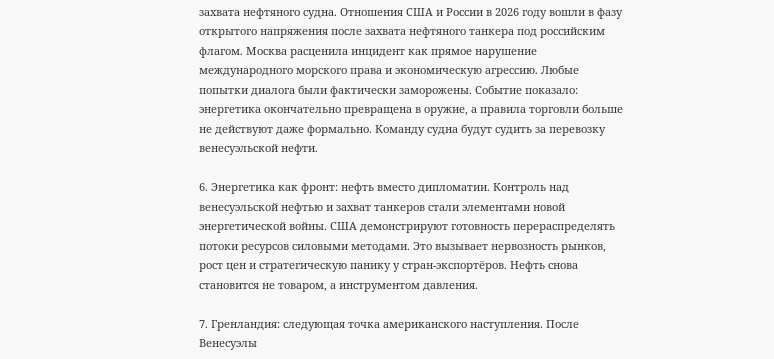захвата нефтяного судна. Отношения США и России в 2026 году вошли в фазу открытого напряжения после захвата нефтяного танкера под российским флагом. Москва расценила инцидент как прямое нарушение международного морского права и экономическую агрессию. Любые попытки диалога были фактически заморожены. Событие показало: энергетика окончательно превращена в оружие, а правила торговли больше не действуют даже формально. Команду судна будут судить за перевозку венесуэльской нефти.

6. Энергетика как фронт: нефть вместо дипломатии. Контроль над венесуэльской нефтью и захват танкеров стали элементами новой энергетической войны. США демонстрируют готовность перераспределять потоки ресурсов силовыми методами. Это вызывает нервозность рынков, рост цен и стратегическую панику у стран‑экспортёров. Нефть снова становится не товаром, а инструментом давления.

7. Гренландия: следующая точка американского наступления. После Венесуэлы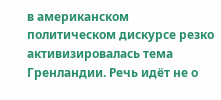в американском политическом дискурсе резко активизировалась тема Гренландии. Речь идёт не о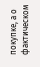покупке, а о фактическом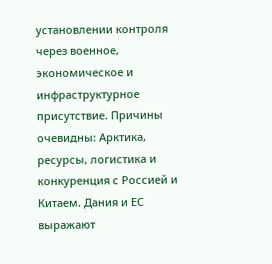установлении контроля через военное, экономическое и инфраструктурное присутствие. Причины очевидны: Арктика, ресурсы, логистика и конкуренция с Россией и Китаем. Дания и ЕС выражают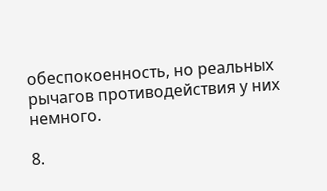обеспокоенность, но реальных рычагов противодействия у них немного.

8.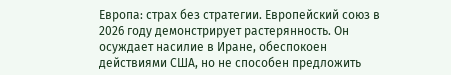Европа: страх без стратегии. Европейский союз в 2026 году демонстрирует растерянность. Он осуждает насилие в Иране, обеспокоен действиями США, но не способен предложить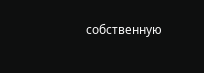собственную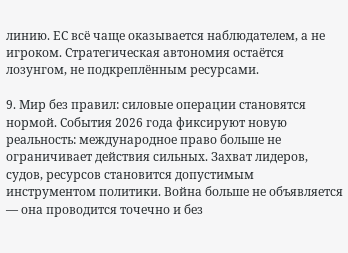линию. ЕС всё чаще оказывается наблюдателем, а не игроком. Стратегическая автономия остаётся лозунгом, не подкреплённым ресурсами.

9. Мир без правил: силовые операции становятся нормой. События 2026 года фиксируют новую реальность: международное право больше не ограничивает действия сильных. Захват лидеров, судов, ресурсов становится допустимым инструментом политики. Война больше не объявляется — она проводится точечно и без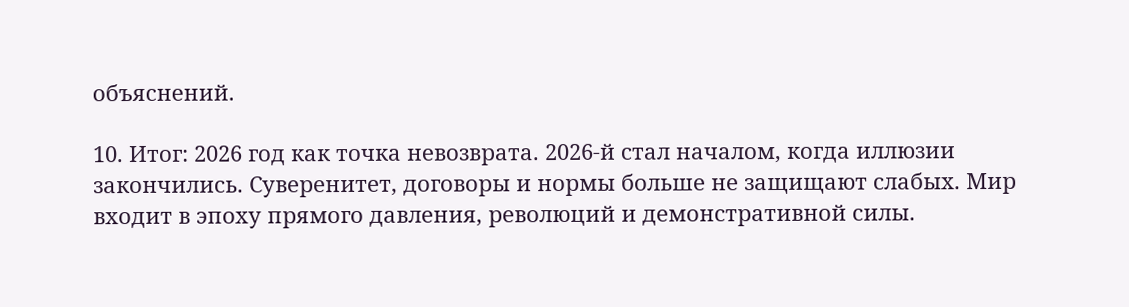объяснений.

10. Итог: 2026 год как точка невозврата. 2026‑й стал началом, когда иллюзии закончились. Суверенитет, договоры и нормы больше не защищают слабых. Мир входит в эпоху прямого давления, революций и демонстративной силы.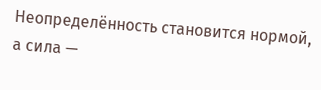Неопределённость становится нормой, а сила —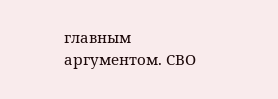главным аргументом. СВО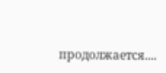продолжается....